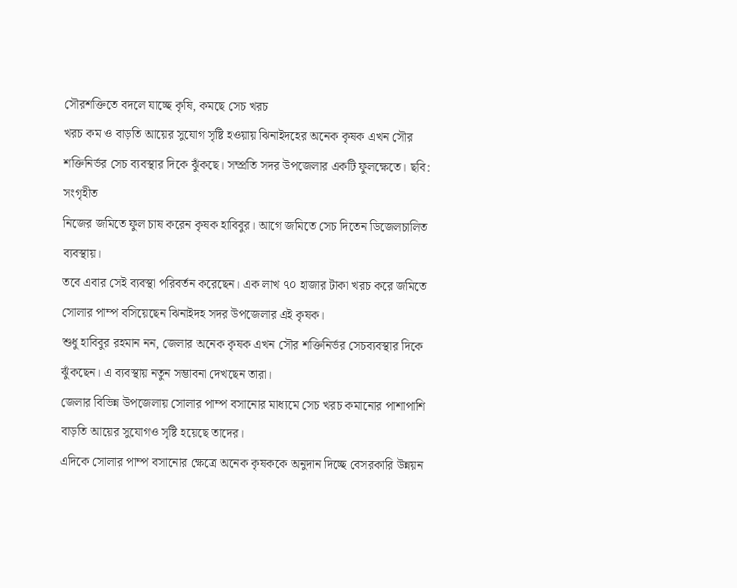সৌরশক্তিতে বদলে যাচ্ছে কৃষি, কমছে সেচ খরচ
খরচ কম ও বাড়তি আয়ের সুযোগ সৃষ্টি হওয়ায় ঝিনাইদহের অনেক কৃষক এখন সৌর শক্তিনির্ভর সেচ ব্যবস্থার দিকে ঝুঁকছে। সম্প্রতি সদর উপজেলার একটি ফুলক্ষেতে। ছবি: সংগৃহীত
নিজের জমিতে ফুল চাষ করেন কৃষক হাবিবুর। আগে জমিতে সেচ দিতেন ডিজেলচালিত ব্যবস্থায়।
তবে এবার সেই ব্যবস্থা পরিবর্তন করেছেন। এক লাখ ৭০ হাজার টাকা খরচ করে জমিতে সোলার পাম্প বসিয়েছেন ঝিনাইদহ সদর উপজেলার এই কৃষক।
শুধু হাবিবুর রহমান নন, জেলার অনেক কৃষক এখন সৌর শক্তিনির্ভর সেচব্যবস্থার দিকে ঝুঁকছেন। এ ব্যবস্থায় নতুন সম্ভাবনা দেখছেন তারা।
জেলার বিভিন্ন উপজেলায় সোলার পাম্প বসানোর মাধ্যমে সেচ খরচ কমানোর পাশাপাশি বাড়তি আয়ের সুযোগও সৃষ্টি হয়েছে তাদের।
এদিকে সোলার পাম্প বসানোর ক্ষেত্রে অনেক কৃষককে অনুদান দিচ্ছে বেসরকারি উন্নয়ন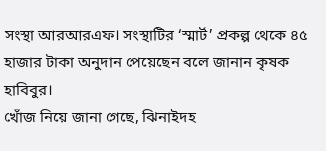সংস্থা আরআরএফ। সংস্থাটির ‘স্মার্ট’ প্রকল্প থেকে ৪৫ হাজার টাকা অনুদান পেয়েছেন বলে জানান কৃষক হাবিবুর।
খোঁজ নিয়ে জানা গেছে, ঝিনাইদহ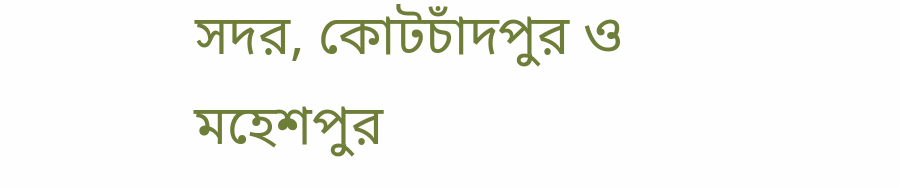সদর, কোটচাঁদপুর ও মহেশপুর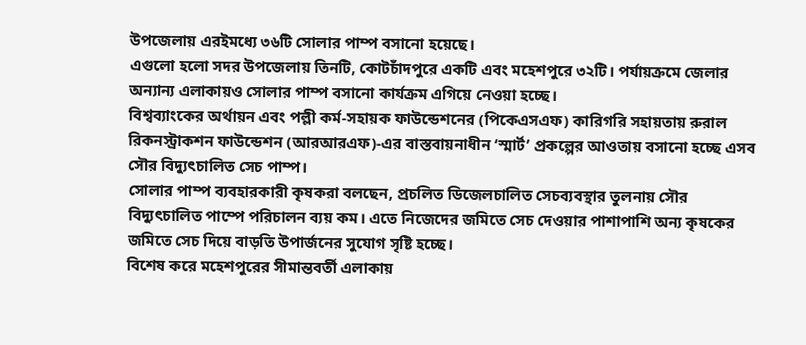উপজেলায় এরইমধ্যে ৩৬টি সোলার পাম্প বসানো হয়েছে।
এগুলো হলো সদর উপজেলায় তিনটি, কোটচাঁদপুরে একটি এবং মহেশপুরে ৩২টি। পর্যায়ক্রমে জেলার অন্যান্য এলাকায়ও সোলার পাম্প বসানো কার্যক্রম এগিয়ে নেওয়া হচ্ছে।
বিশ্বব্যাংকের অর্থায়ন এবং পল্লী কর্ম-সহায়ক ফাউন্ডেশনের (পিকেএসএফ) কারিগরি সহায়তায় রুরাল রিকনস্ট্রাকশন ফাউন্ডেশন (আরআরএফ)-এর বাস্তবায়নাধীন ‘স্মার্ট’ প্রকল্পের আওতায় বসানো হচ্ছে এসব সৌর বিদ্যুৎচালিত সেচ পাম্প।
সোলার পাম্প ব্যবহারকারী কৃষকরা বলছেন, প্রচলিত ডিজেলচালিত সেচব্যবস্থার তুলনায় সৌর বিদ্যুৎচালিত পাম্পে পরিচালন ব্যয় কম। এতে নিজেদের জমিতে সেচ দেওয়ার পাশাপাশি অন্য কৃষকের জমিতে সেচ দিয়ে বাড়তি উপার্জনের সুযোগ সৃষ্টি হচ্ছে।
বিশেষ করে মহেশপুরের সীমান্তবর্তী এলাকায়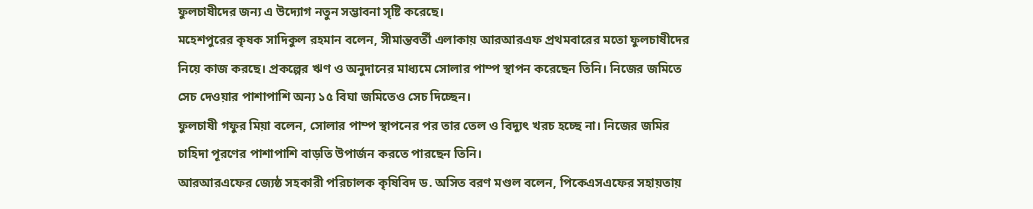ফুলচাষীদের জন্য এ উদ্যোগ নতুন সম্ভাবনা সৃষ্টি করেছে।
মহেশপুরের কৃষক সাদিকুল রহমান বলেন, সীমান্তবর্তী এলাকায় আরআরএফ প্রথমবারের মতো ফুলচাষীদের নিয়ে কাজ করছে। প্রকল্পের ঋণ ও অনুদানের মাধ্যমে সোলার পাম্প স্থাপন করেছেন তিনি। নিজের জমিতে সেচ দেওয়ার পাশাপাশি অন্য ১৫ বিঘা জমিতেও সেচ দিচ্ছেন।
ফুলচাষী গফুর মিয়া বলেন, সোলার পাম্প স্থাপনের পর তার তেল ও বিদ্যুৎ খরচ হচ্ছে না। নিজের জমির চাহিদা পূরণের পাশাপাশি বাড়তি উপার্জন করতে পারছেন তিনি।
আরআরএফের জ্যেষ্ঠ সহকারী পরিচালক কৃষিবিদ ড. অসিত বরণ মণ্ডল বলেন, পিকেএসএফের সহায়তায়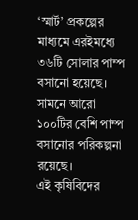‘স্মার্ট’ প্রকল্পের মাধ্যমে এরইমধ্যে ৩৬টি সোলার পাম্প বসানো হয়েছে। সামনে আরো ১০০টির বেশি পাম্প বসানোর পরিকল্পনা রয়েছে।
এই কৃষিবিদের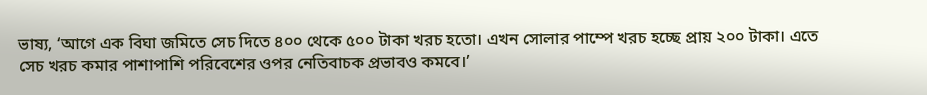ভাষ্য, ‘আগে এক বিঘা জমিতে সেচ দিতে ৪০০ থেকে ৫০০ টাকা খরচ হতো। এখন সোলার পাম্পে খরচ হচ্ছে প্রায় ২০০ টাকা। এতে সেচ খরচ কমার পাশাপাশি পরিবেশের ওপর নেতিবাচক প্রভাবও কমবে।’